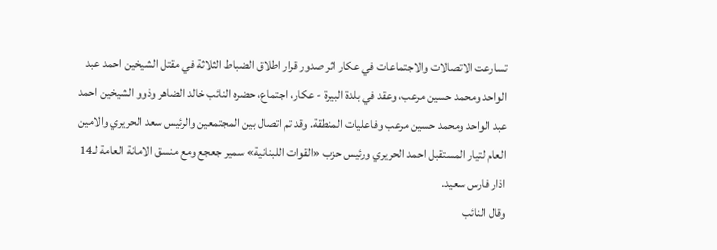تسارعت الاتصالات والاجتماعات في عكار اثر صدور قرار اطلاق الضباط الثلاثة في مقتل الشيخين احمد عبد الواحد ومحمد حسين مرعب، وعقد في بلدة البيرة - عكار، اجتماع، حضره النائب خالد الضاهر وذوو الشيخين احمد عبد الواحد ومحمد حسين مرعب وفاعليات المنطقة. وقد تم اتصال بين المجتمعين والرئيس سعد الحريري والامين العام لتيار المستقبل احمد الحريري ورئيس حزب «القوات اللبنانية» سمير جعجع ومع منسق الامانة العامة لـ14 اذار فارس سعيد.
وقال النائب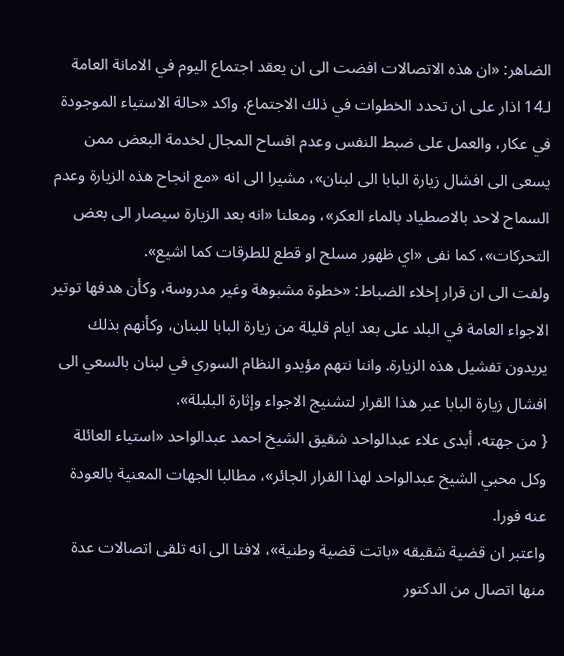الضاهر: «ان هذه الاتصالات افضت الى ان يعقد اجتماع اليوم في الامانة العامة لـ14 اذار على ان تحدد الخطوات في ذلك الاجتماع. واكد «حالة الاستياء الموجودة في عكار، والعمل على ضبط النفس وعدم افساح المجال لخدمة البعض ممن يسعى الى افشال زيارة البابا الى لبنان»، مشيرا الى انه «مع انجاح هذه الزيارة وعدم السماح لاحد بالاصطياد بالماء العكر»، ومعلنا «انه بعد الزيارة سيصار الى بعض التحركات»، كما نفى «اي ظهور مسلح او قطع للطرقات كما اشيع».
ولفت الى ان قرار إخلاء الضباط: «خطوة مشبوهة وغير مدروسة، وكأن هدفها توتير الاجواء العامة في البلد على بعد ايام قليلة من زيارة البابا للبنان، وكأنهم بذلك يريدون تفشيل هذه الزيارة. واننا نتهم مؤيدو النظام السوري في لبنان بالسعي الى افشال زيارة البابا عبر هذا القرار لتشنيج الاجواء وإثارة البلبلة».
{ من جهته، أبدى علاء عبدالواحد شقيق الشيخ احمد عبدالواحد «استياء العائلة وكل محبي الشيخ عبدالواحد لهذا القرار الجائر»، مطالبا الجهات المعنية بالعودة عنه فورا.
واعتبر ان قضية شقيقه «باتت قضية وطنية»، لافتا الى انه تلقى اتصالات عدة منها اتصال من الدكتور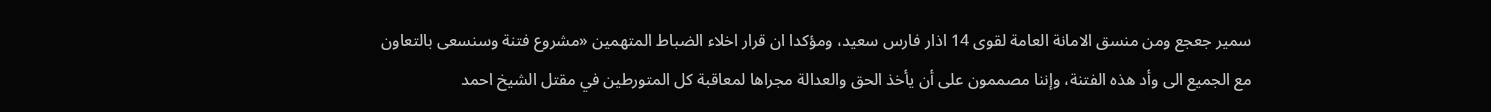سمير جعجع ومن منسق الامانة العامة لقوى 14 اذار فارس سعيد، ومؤكدا ان قرار اخلاء الضباط المتهمين «مشروع فتنة وسنسعى بالتعاون مع الجميع الى وأد هذه الفتنة، وإننا مصممون على أن يأخذ الحق والعدالة مجراها لمعاقبة كل المتورطين في مقتل الشيخ احمد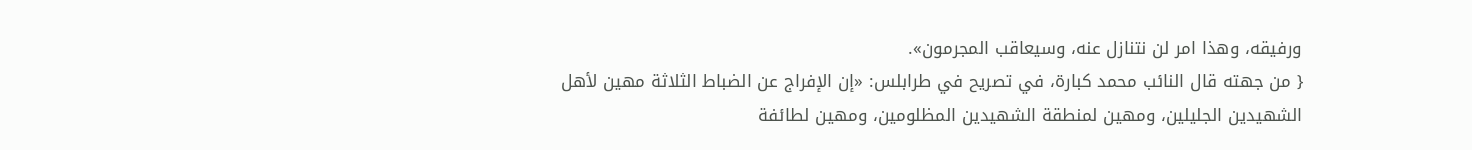ورفيقه، وهذا امر لن نتنازل عنه، وسيعاقب المجرمون».
{ من جهته قال النائب محمد كبارة، في تصريح في طرابلس: «إن الإفراج عن الضباط الثلاثة مهين لأهل الشهيدين الجليلين، ومهين لمنطقة الشهيدين المظلومين، ومهين لطائفة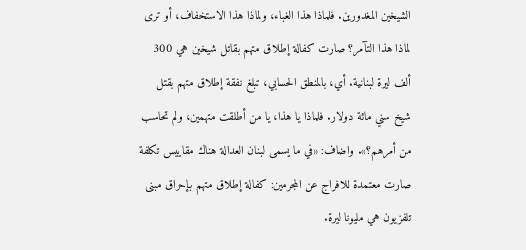الشيخين المغدورين. فلماذا هذا الغباء، ولماذا هذا الاستخفاف، أو ترى لماذا هذا التآمر؟ صارت كفالة إطلاق متهم بقاتل شيخين هي 300 ألف ليرة لبنانية. أي، بالمنطق الحسابي، تبلغ نفقة إطلاق متهم بقتل شيخ سني مائة دولار. فلماذا يا هذا، يا من أطلقت متهمين، ولم تحاسب من أمرهم؟». واضاف: «في ما يسمى لبنان العدالة هناك مقاييس تكلفة صارت معتمدة للافراج عن المجرمين: كفالة إطلاق متهم بإحراق مبنى تلفزيون هي مليونا ليرة.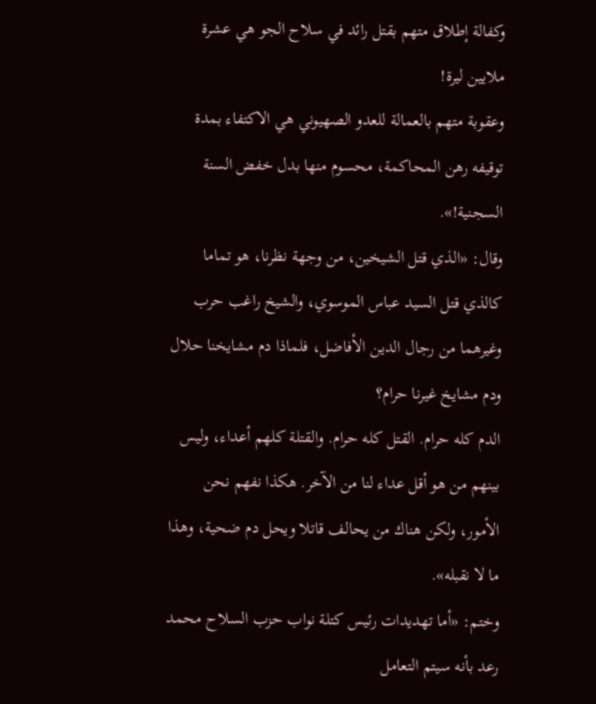وكفالة إطلاق متهم بقتل رائد في سلاح الجو هي عشرة ملايين ليرة!
وعقوبة متهم بالعمالة للعدو الصهيوني هي الاكتفاء بمدة توقيفه رهن المحاكمة، محسوم منها بدل خفض السنة السجنية!».
وقال: «الذي قتل الشيخين، من وجهة نظرنا، هو تماما كالذي قتل السيد عباس الموسوي، والشيخ راغب حرب وغيرهما من رجال الدين الأفاضل، فلماذا دم مشايخنا حلال ودم مشايخ غيرنا حرام؟
الدم كله حرام. القتل كله حرام. والقتلة كلهم أعداء، وليس بينهم من هو أقل عداء لنا من الآخر. هكذا نفهم نحن الأمور، ولكن هناك من يحالف قاتلا ويحل دم ضحية، وهذا ما لا نقبله».
وختم: «أما تهديدات رئيس كتلة نواب حزب السلاح محمد رعد بأنه سيتم التعامل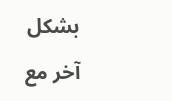بشكل آخر مع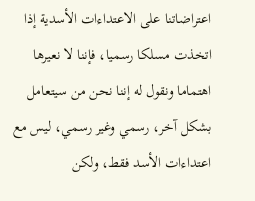اعتراضاتنا على الاعتداءات الأسدية إذا اتخذت مسلكا رسميا، فإننا لا نعيرها اهتماما ونقول له إننا نحن من سيتعامل بشكل آخر، رسمي وغير رسمي، ليس مع اعتداءات الأسد فقط، ولكن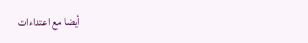أيضا مع اعتداءات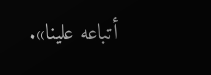أتباعه علينا».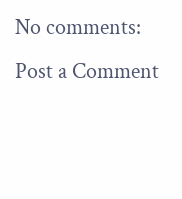No comments:
Post a Comment